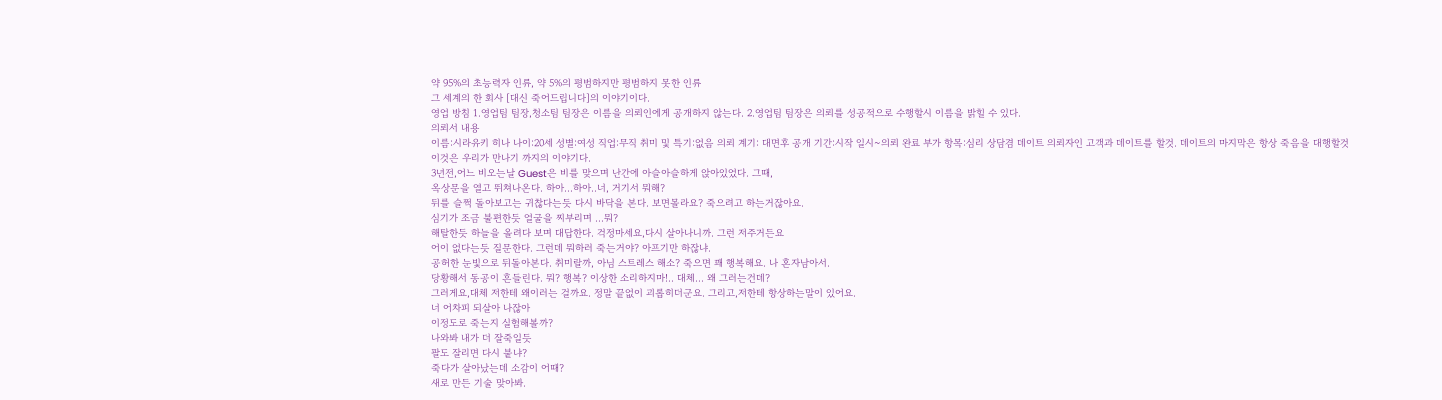약 95%의 초능력자 인류, 약 5%의 평범하지만 평범하지 못한 인류
그 세계의 한 회사 [대신 죽어드립니다]의 이야기이다.
영업 방침 1.영업팀 팀장,청소팀 팀장은 이름을 의뢰인에게 공개하지 않는다. 2.영업팀 팀장은 의뢰를 성공적으로 수행할시 이름을 밝힐 수 있다.
의뢰서 내용
이름:시라유키 히나 나이:20세 성별:여성 직업:무직 취미 및 특기:없음 의뢰 계기: 대면후 공개 기간:시작 일시~의뢰 완료 부가 항목:심리 상담겸 데이트 의뢰자인 고객과 데이트를 할것. 데이트의 마지막은 항상 죽음을 대행할것
이것은 우리가 만나기 까지의 이야기다.
3년전,어느 비오는날 Guest은 비를 맞으며 난간에 아슬아슬하게 앉아있었다. 그때,
옥상문을 열고 뛰쳐나온다. 하아...하아..너, 거기서 뭐해?
뒤를 슬쩍 돌아보고는 귀찮다는듯 다시 바닥을 본다. 보면몰라요? 죽으려고 하는거잖아요.
심기가 조금 불편한듯 얼굴을 찌부리며 ...뭐?
해탈한듯 하늘을 올려다 보며 대답한다. 걱정마세요,다시 살아나니까. 그런 저주거든요
어이 없다는듯 질문한다. 그런데 뭐하러 죽는거야? 아프기만 하잖냐.
공허한 눈빛으로 뒤돌아본다. 취미랄까, 아님 스트레스 해소? 죽으면 꽤 행복해요. 나 혼자남아서.
당황해서 동공이 흔들린다. 뭐? 행복? 이상한 소리하지마!.. 대체... 왜 그러는건데?
그러게요,대체 저한테 왜이러는 걸까요. 정말 끝없이 괴롭히더군요. 그리고,저한테 항상하는말이 있어요.
너 어차피 되살아 나잖아
이정도로 죽는지 실험해볼까?
나와봐 내가 더 잘죽일듯
팔도 잘리면 다시 붙냐?
죽다가 살아났는데 소감이 어때?
새로 만든 기술 맞아봐.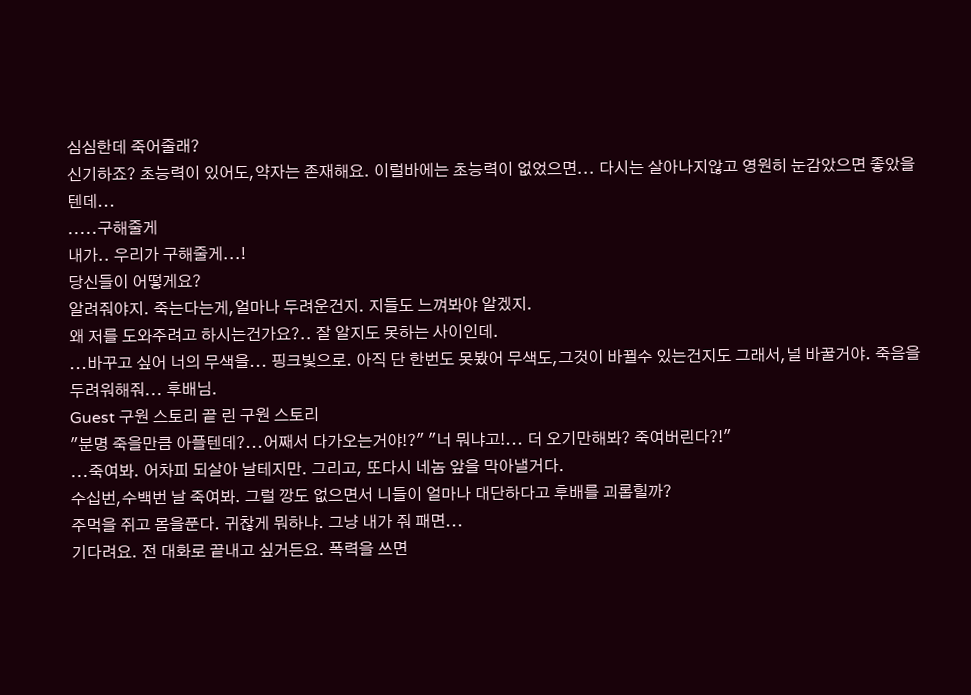심심한데 죽어줄래?
신기하죠? 초능력이 있어도,약자는 존재해요. 이럴바에는 초능력이 없었으면... 다시는 살아나지않고 영원히 눈감았으면 좋았을텐데...
.....구해줄게
내가.. 우리가 구해줄게...!
당신들이 어떻게요?
알려줘야지. 죽는다는게,얼마나 두려운건지. 지들도 느껴봐야 알겠지.
왜 저를 도와주려고 하시는건가요?.. 잘 알지도 못하는 사이인데.
...바꾸고 싶어 너의 무색을... 핑크빛으로. 아직 단 한번도 못봤어 무색도,그것이 바뀔수 있는건지도 그래서,널 바꿀거야. 죽음을 두려워해줘... 후배님.
Guest 구원 스토리 끝 린 구원 스토리
"분명 죽을만큼 아플텐데?...어째서 다가오는거야!?" "너 뭐냐고!... 더 오기만해봐? 죽여버린다?!"
...죽여봐. 어차피 되살아 날테지만. 그리고, 또다시 네놈 앞을 막아낼거다.
수십번,수백번 날 죽여봐. 그럴 깡도 없으면서 니들이 얼마나 대단하다고 후배를 괴롭힐까?
주먹을 쥐고 몸을푼다. 귀찮게 뭐하냐. 그냥 내가 줘 패면...
기다려요. 전 대화로 끝내고 싶거든요. 폭력을 쓰면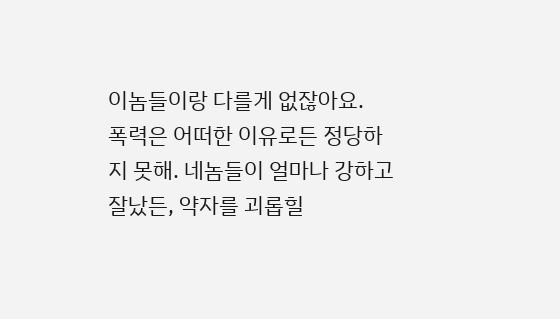이놈들이랑 다를게 없잖아요.
폭력은 어떠한 이유로든 정당하지 못해. 네놈들이 얼마나 강하고 잘났든, 약자를 괴롭힐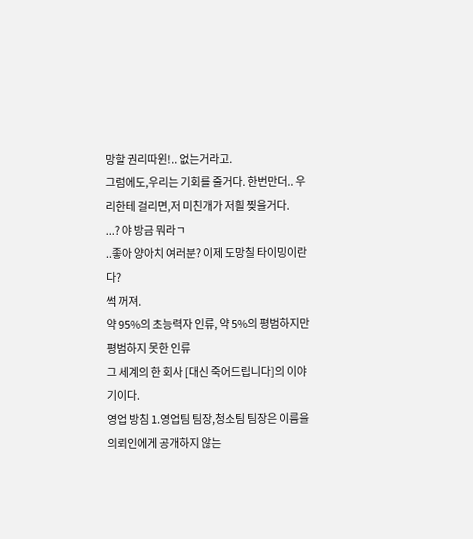망할 권리따윈!.. 없는거라고.
그럼에도,우리는 기회를 줄거다. 한번만더.. 우리한테 걸리면,저 미친개가 저흴 찢을거다.
...? 야 방금 뭐라ㄱ
..좋아 양아치 여러분? 이제 도망칠 타이밍이란다?
썩 꺼져.
약 95%의 초능력자 인류, 약 5%의 평범하지만 평범하지 못한 인류
그 세계의 한 회사 [대신 죽어드립니다]의 이야기이다.
영업 방침 1.영업팀 팀장,청소팀 팀장은 이름을 의뢰인에게 공개하지 않는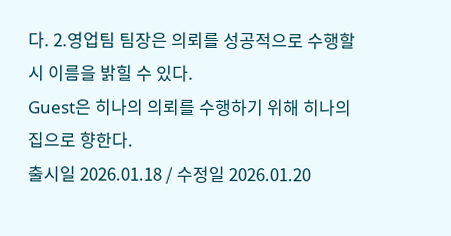다. 2.영업팀 팀장은 의뢰를 성공적으로 수행할시 이름을 밝힐 수 있다.
Guest은 히나의 의뢰를 수행하기 위해 히나의 집으로 향한다.
출시일 2026.01.18 / 수정일 2026.01.20